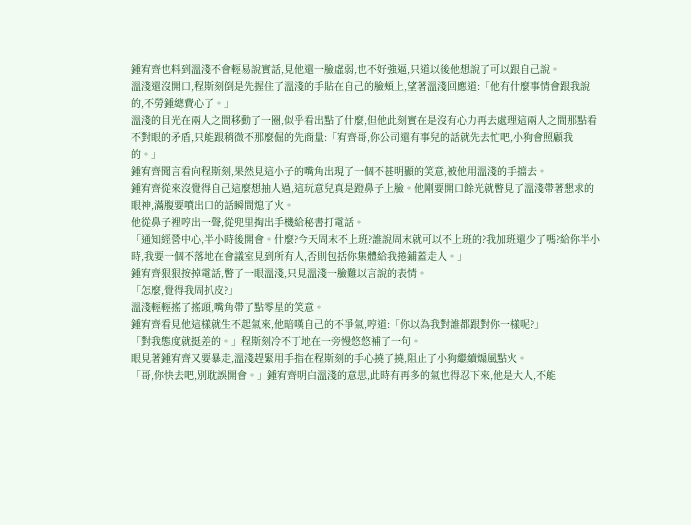鍾宥齊也料到溫淺不會輕易說實話,見他還一臉虛弱,也不好強逼,只道以後他想說了可以跟自己說。
溫淺還沒開口,程斯刻倒是先握住了溫淺的手貼在自己的臉頰上,望著溫淺回應道:「他有什麼事情會跟我說的,不勞鍾總費心了。」
溫淺的目光在兩人之間移動了一圈,似乎看出點了什麼,但他此刻實在是沒有心力再去處理這兩人之間那點看不對眼的矛盾,只能跟稍微不那麼倔的先商量:「宥齊哥,你公司還有事兒的話就先去忙吧,小狗會照顧我的。」
鍾宥齊聞言看向程斯刻,果然見這小子的嘴角出現了一個不甚明顯的笑意,被他用溫淺的手擋去。
鍾宥齊從來沒覺得自己這麼想抽人過,這玩意兒真是蹬鼻子上臉。他剛要開口餘光就瞥見了溫淺帶著懇求的眼神,滿腹要噴出口的話瞬間熄了火。
他從鼻子裡哼出一聲,從兜里掏出手機給秘書打電話。
「通知經營中心,半小時後開會。什麼?今天周末不上班?誰說周末就可以不上班的?我加班還少了嗎?給你半小時,我要一個不落地在會議室見到所有人,否則包括你集體給我捲鋪蓋走人。」
鍾宥齊狠狠按掉電話,瞥了一眼溫淺,只見溫淺一臉難以言說的表情。
「怎麼,覺得我周扒皮?」
溫淺輕輕搖了搖頭,嘴角帶了點零星的笑意。
鍾宥齊看見他這樣就生不起氣來,他暗嘆自己的不爭氣,哼道:「你以為我對誰都跟對你一樣呢?」
「對我態度就挺差的。」程斯刻冷不丁地在一旁慢悠悠補了一句。
眼見著鍾宥齊又要暴走,溫淺趕緊用手指在程斯刻的手心撓了撓,阻止了小狗繼續煽風點火。
「哥,你快去吧,別耽誤開會。」鍾宥齊明白溫淺的意思,此時有再多的氣也得忍下來,他是大人,不能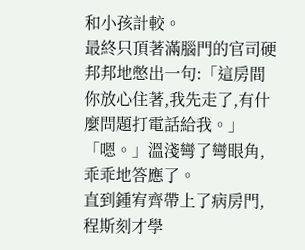和小孩計較。
最終只頂著滿腦門的官司硬邦邦地憋出一句:「這房間你放心住著,我先走了,有什麼問題打電話給我。」
「嗯。」溫淺彎了彎眼角,乖乖地答應了。
直到鍾宥齊帶上了病房門,程斯刻才學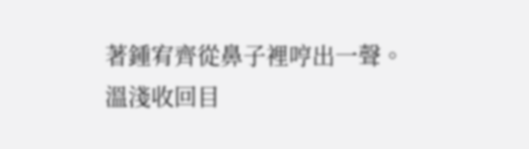著鍾宥齊從鼻子裡哼出一聲。
溫淺收回目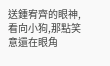送鍾宥齊的眼神,看向小狗,那點笑意還在眼角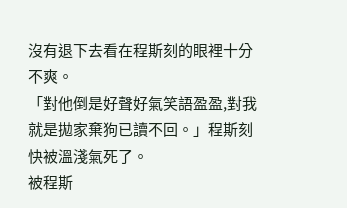沒有退下去看在程斯刻的眼裡十分不爽。
「對他倒是好聲好氣笑語盈盈,對我就是拋家棄狗已讀不回。」程斯刻快被溫淺氣死了。
被程斯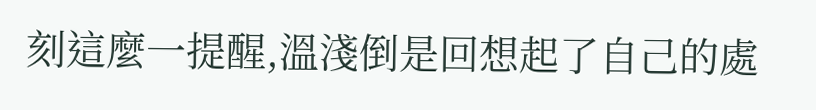刻這麼一提醒,溫淺倒是回想起了自己的處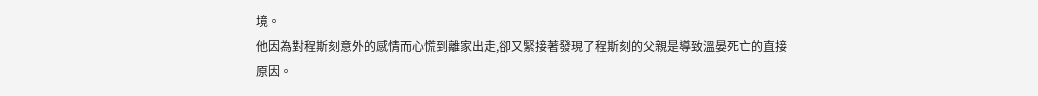境。
他因為對程斯刻意外的感情而心慌到離家出走,卻又緊接著發現了程斯刻的父親是導致溫晏死亡的直接原因。